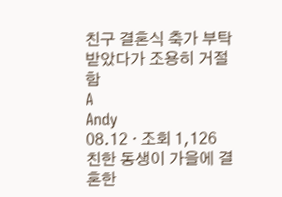친구 결혼식 축가 부탁받았다가 조용히 거절함
A
Andy
08.12 · 조회 1,126
친한 동생이 가을에 결혼한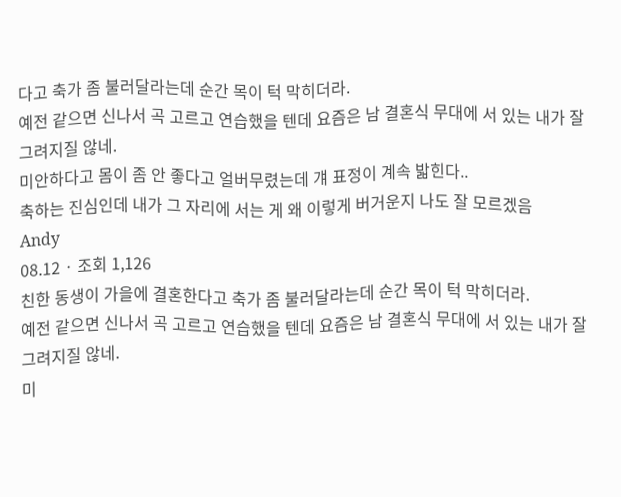다고 축가 좀 불러달라는데 순간 목이 턱 막히더라.
예전 같으면 신나서 곡 고르고 연습했을 텐데 요즘은 남 결혼식 무대에 서 있는 내가 잘 그려지질 않네.
미안하다고 몸이 좀 안 좋다고 얼버무렸는데 걔 표정이 계속 밟힌다..
축하는 진심인데 내가 그 자리에 서는 게 왜 이렇게 버거운지 나도 잘 모르겠음
Andy
08.12 · 조회 1,126
친한 동생이 가을에 결혼한다고 축가 좀 불러달라는데 순간 목이 턱 막히더라.
예전 같으면 신나서 곡 고르고 연습했을 텐데 요즘은 남 결혼식 무대에 서 있는 내가 잘 그려지질 않네.
미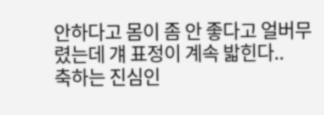안하다고 몸이 좀 안 좋다고 얼버무렸는데 걔 표정이 계속 밟힌다..
축하는 진심인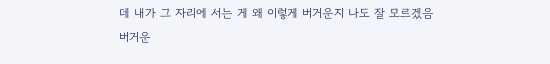데 내가 그 자리에 서는 게 왜 이렇게 버거운지 나도 잘 모르겠음
버거운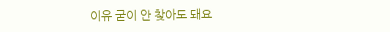이유 굳이 안 찾아도 돼요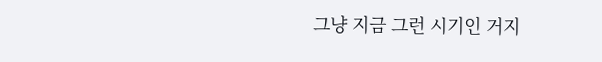그냥 지금 그런 시기인 거지